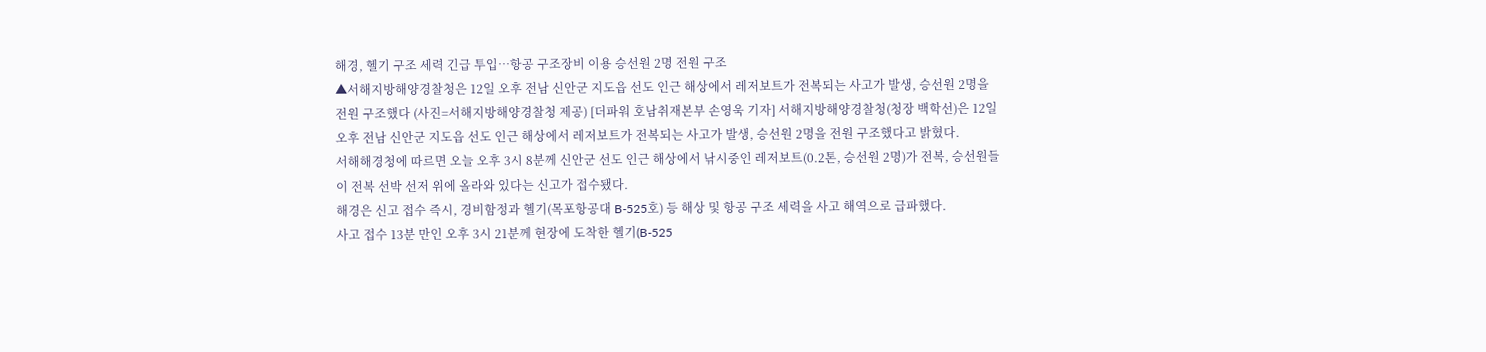해경, 헬기 구조 세력 긴급 투입…항공 구조장비 이용 승선원 2명 전원 구조
▲서해지방해양경찰청은 12일 오후 전남 신안군 지도읍 선도 인근 해상에서 레저보트가 전복되는 사고가 발생, 승선원 2명을 전원 구조했다 (사진=서해지방해양경찰청 제공) [더파워 호남취재본부 손영욱 기자] 서해지방해양경찰청(청장 백학선)은 12일 오후 전남 신안군 지도읍 선도 인근 해상에서 레저보트가 전복되는 사고가 발생, 승선원 2명을 전원 구조했다고 밝혔다.
서해해경청에 따르면 오늘 오후 3시 8분께 신안군 선도 인근 해상에서 낚시중인 레저보트(0.2톤, 승선원 2명)가 전복, 승선원들이 전복 선박 선저 위에 올라와 있다는 신고가 접수됐다.
해경은 신고 접수 즉시, 경비함정과 헬기(목포항공대 B-525호) 등 해상 및 항공 구조 세력을 사고 해역으로 급파했다.
사고 접수 13분 만인 오후 3시 21분께 현장에 도착한 헬기(B-525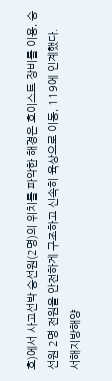호)에서 사고선박 승선원(2명)의 위치를 파악한 해경은 호이스트 장비를 이용, 승선원 2명 전원을 안전하게 구조하고 신속히 육상으로 이동, 119에 인계했다.
서해지방해양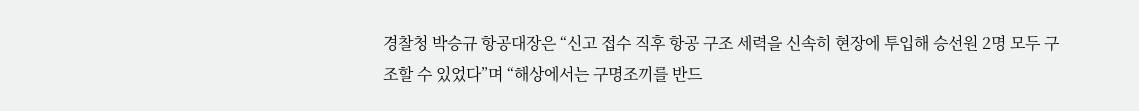경찰청 박승규 항공대장은 “신고 접수 직후 항공 구조 세력을 신속히 현장에 투입해 승선원 2명 모두 구조할 수 있었다”며 “해상에서는 구명조끼를 반드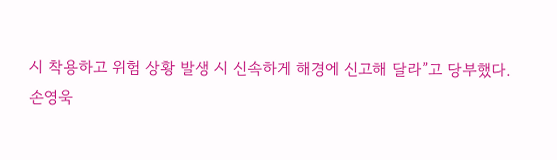시 착용하고 위험 상황 발생 시 신속하게 해경에 신고해 달라”고 당부했다.
손영욱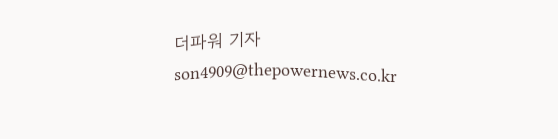더파워 기자 son4909@thepowernews.co.kr